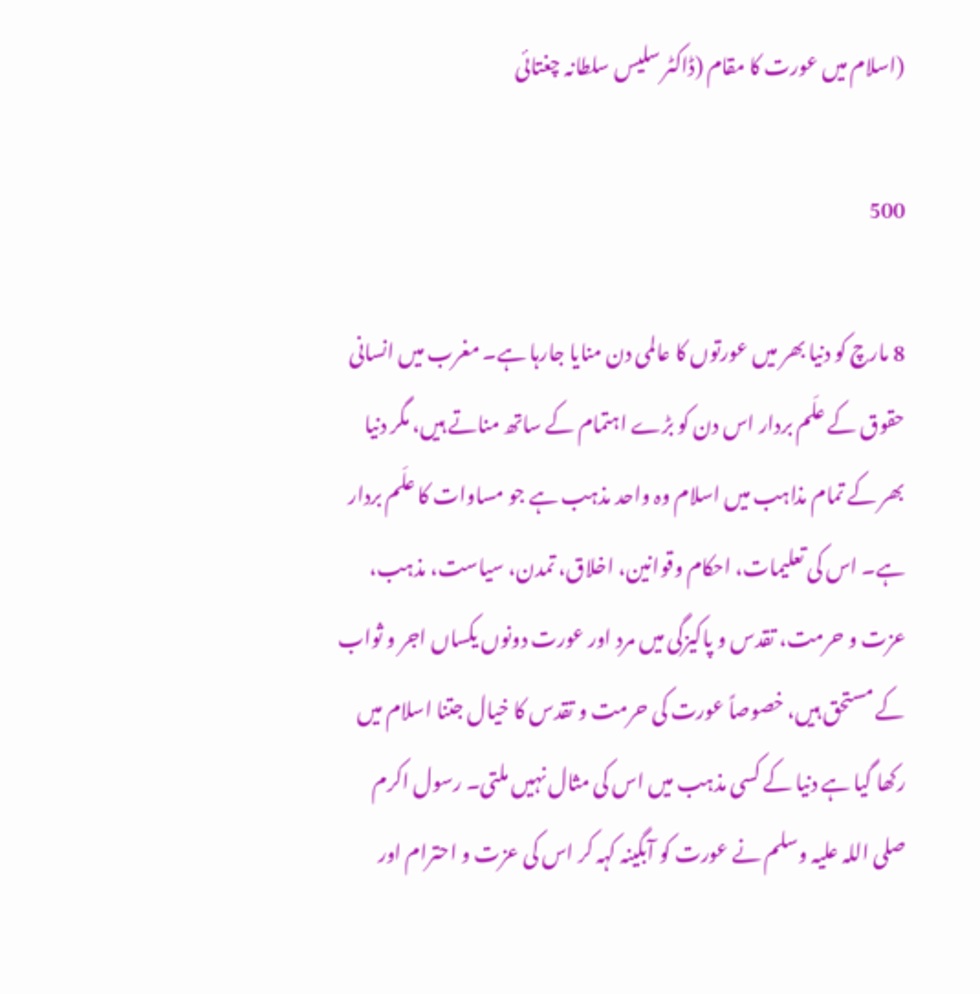(اسلام میں عورت کا مقام (ڈاکٹر سلیس سلطانہ چغتائی

500

8 مارچ کو دنیا بھر میں عورتوں کا عالمی دن منایا جارہا ہے۔ مغرب میں انسانی حقوق کے علَم بردار اس دن کو بڑے اہتمام کے ساتھ مناتے ہیں، مگر دنیا بھر کے تمام مذاہب میں اسلام وہ واحد مذہب ہے جو مساوات کا علَم بردار ہے۔ اس کی تعلیمات، احکام وقوانین، اخلاق، تمدن، سیاست، مذہب، عزت و حرمت، تقدس و پاکیزگی میں مرد اور عورت دونوں یکساں اجر و ثواب کے مستحق ہیں، خصوصاً عورت کی حرمت و تقدس کا خیال جتنا اسلام میں رکھا گیا ہے دنیا کے کسی مذہب میں اس کی مثال نہیں ملتی۔ رسول اکرم صلی اللہ علیہ وسلم نے عورت کو آبگینہ کہہ کر اس کی عزت و احترام اور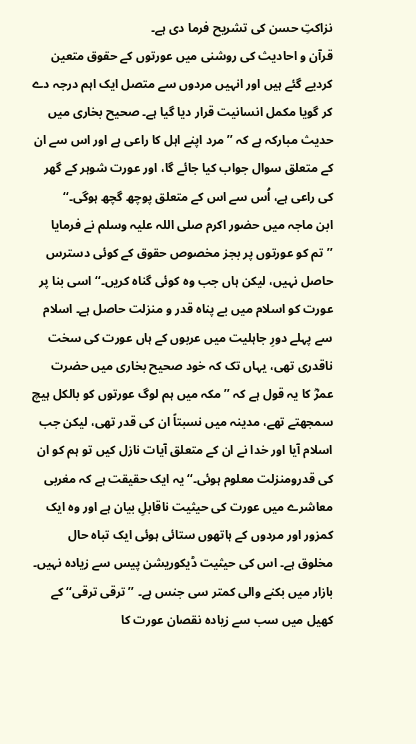نزاکتِ حسن کی تشریح فرما دی ہے۔
قرآن و احادیث کی روشنی میں عورتوں کے حقوق متعین کردیے گئے ہیں اور انہیں مردوں سے متصل ایک اہم درجہ دے کر گویا مکمل انسانیت قرار دیا گیا ہے۔ صحیح بخاری میں حدیث مبارکہ ہے کہ ’’مرد اپنے اہل کا راعی ہے اور اس سے ان کے متعلق سوال جواب کیا جائے گا، اور عورت شوہر کے گھر کی راعی ہے، اُس سے اس کے متعلق پوچھ گچھ ہوگی۔‘‘
ابن ماجہ میں حضور اکرم صلی اللہ علیہ وسلم نے فرمایا ’’تم کو عورتوں پر بجز مخصوص حقوق کے کوئی دسترس حاصل نہیں، لیکن ہاں جب وہ کوئی گناہ کریں۔‘‘ اسی بنا پر عورت کو اسلام میں بے پناہ قدر و منزلت حاصل ہے۔ اسلام سے پہلے دورِ جاہلیت میں عربوں کے ہاں عورت کی سخت ناقدری تھی، یہاں تک کہ خود صحیح بخاری میں حضرت عمرؓ کا یہ قول ہے کہ ’’مکہ میں ہم لوگ عورتوں کو بالکل ہیچ سمجھتے تھے، مدینہ میں نسبتاً ان کی قدر تھی، لیکن جب اسلام آیا اور خدا نے ان کے متعلق آیات نازل کیں تو ہم کو ان کی قدرومنزلت معلوم ہوئی۔‘‘ یہ ایک حقیقت ہے کہ مغربی معاشرے میں عورت کی حیثیت ناقابلِ بیان ہے اور وہ ایک کمزور اور مردوں کے ہاتھوں ستائی ہوئی ایک تباہ حال مخلوق ہے۔ اس کی حیثیت ڈیکوریشن پیس سے زیادہ نہیں۔ بازار میں بکنے والی کمتر سی جنس ہے۔ ’’ترقی ترقی‘‘ کے کھیل میں سب سے زیادہ نقصان عورت کا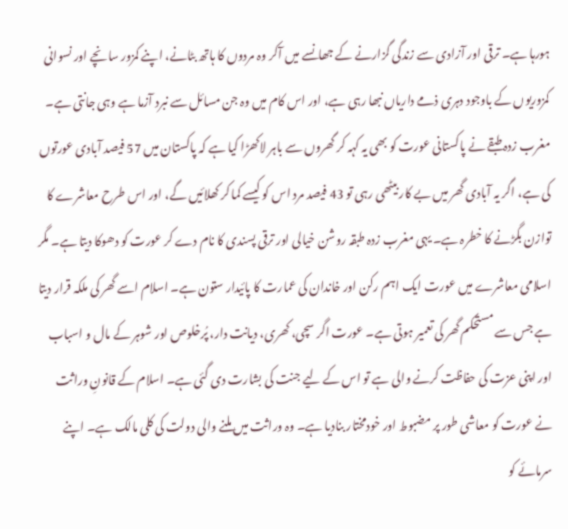ہورہا ہے۔ ترقی اور آزادی سے زندگی گزارنے کے جھانسے میں آکر وہ مردوں کا ہاتھ بٹانے، اپنے کمزور سانچے اور نسوانی کمزوریوں کے باوجود دہری ذمے داریاں نبھا رہی ہے، اور اس کام میں وہ جن مسائل سے نبرد آزما ہے وہی جانتی ہے۔ مغرب زدہ طبقے نے پاکستانی عورت کو بھی یہ کہہ کر گھروں سے باہر لاکھڑا کیا ہے کہ پاکستان میں 57 فیصد آبادی عورتوں کی ہے، اگر یہ آبادی گھر میں بے کار بیٹھی رہی تو 43 فیصد مرد اس کو کیسے کما کر کھلائیں گے، اور اس طرح معاشرے کا توازن بگڑنے کا خطرہ ہے۔ یہی مغرب زدہ طبقہ روشن خیالی اور ترقی پسندی کا نام دے کر عورت کو دھوکا دیتا ہے۔ مگر اسلامی معاشرے میں عورت ایک اہم رکن اور خاندان کی عمارت کا پائیدار ستون ہے۔ اسلام اسے گھر کی ملکہ قرار دیتا ہے جس سے مستحکم گھر کی تعمیر ہوتی ہے۔ عورت اگر سچی، کھری، دیانت دار، پُرخلوص اور شوہر کے مال و اسباب اور اپنی عزت کی حفاظت کرنے والی ہے تو اس کے لیے جنت کی بشارت دی گئی ہے۔ اسلام کے قانونِ وراثت نے عورت کو معاشی طور پر مضبوط اور خودمختار بنادیا ہے۔ وہ وراثت میں ملنے والی دولت کی کلی مالک ہے۔ اپنے سرمائے کو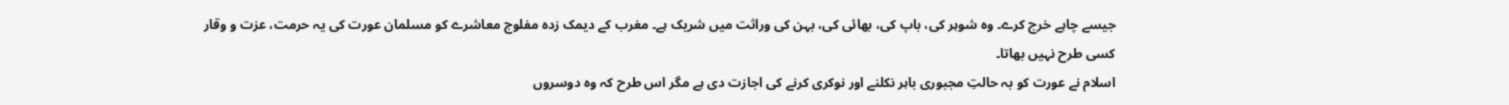جیسے چاہے خرچ کرے۔ وہ شوہر کی، باپ کی، بھائی کی، بہن کی وراثت میں شریک ہے۔ مغرب کے دیمک زدہ مفلوج معاشرے کو مسلمان عورت کی یہ حرمت، عزت و وقار کسی طرح نہیں بھاتا۔
اسلام نے عورت کو بہ حالتِ مجبوری باہر نکلنے اور نوکری کرنے کی اجازت دی ہے مگر اس طرح کہ وہ دوسروں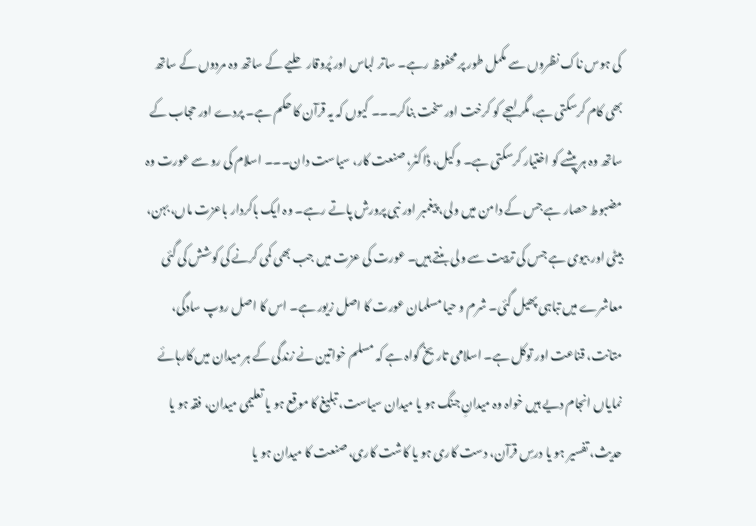کی ہوس ناک نظروں سے مکمل طور پر محفوظ رہے۔ ساتر لباس اور پُروقار حلیے کے ساتھ وہ مردوں کے ساتھ بھی کام کرسکتی ہے، مگر لہجے کو کرخت اور سخت بناکر۔۔۔ کیوں کہ یہ قرآن کا حکم ہے۔ پردے اور حجاب کے ساتھ وہ ہر پیشے کو اختیار کرسکتی ہے۔ وکیل، ڈاکٹر، صنعت کار، سیاست دان۔۔۔ اسلام کی رو سے عورت وہ مضبوط حصار ہے جس کے دامن میں ولی، پیغمبر اور نبی پرورش پاتے رہے۔ وہ ایک باکردار باعزت ماں، بہن، بیٹی اور بیوی ہے جس کی تربیت سے ولی بنتے ہیں۔ عورت کی عزت میں جب بھی کمی کرنے کی کوشش کی گئی معاشرے میں تباہی پھیل گئی۔ شرم و حیا مسلمان عورت کا اصل زیور ہے۔ اس کا اصل روپ سادگی، متانت، قناعت اور توکل ہے۔ اسلامی تاریخ گواہ ہے کہ مسلم خواتین نے زندگی کے ہر میدان میں کارہائے نمایاں انجام دیے ہیں خواہ وہ میدانِ جنگ ہو یا میدان سیاست، تبلیغ کا موقع ہو یا تعلیمی میدان، فقہ ہو یا حدیث، تفسیر ہو یا درسِ قرآن، دست کاری ہو یا کاشت کاری، صنعت کا میدان ہو یا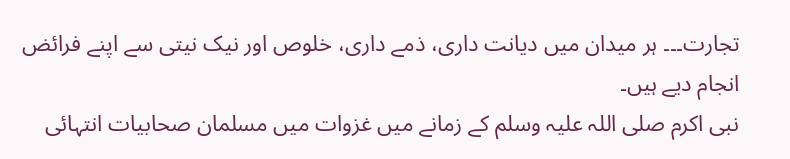تجارت۔۔۔ ہر میدان میں دیانت داری، ذمے داری، خلوص اور نیک نیتی سے اپنے فرائض انجام دیے ہیں۔
نبی اکرم صلی اللہ علیہ وسلم کے زمانے میں غزوات میں مسلمان صحابیات انتہائی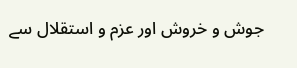جوش و خروش اور عزم و استقلال سے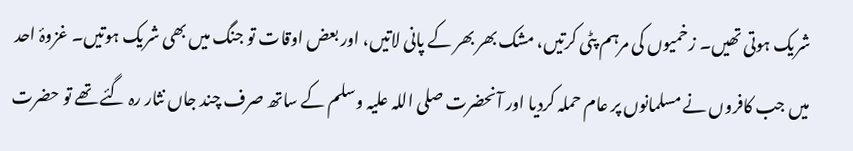شریک ہوتی تھیں۔ زخمیوں کی مرہم پٹی کرتیں، مشک بھر بھر کے پانی لاتیں، اور بعض اوقات تو جنگ میں بھی شریک ہوتیں۔ غزوۂ احد میں جب کافروں نے مسلمانوں پر عام حملہ کردیا اور آنحضرت صلی اللہ علیہ وسلم کے ساتھ صرف چند جاں نثار رہ گئے تھے تو حضرت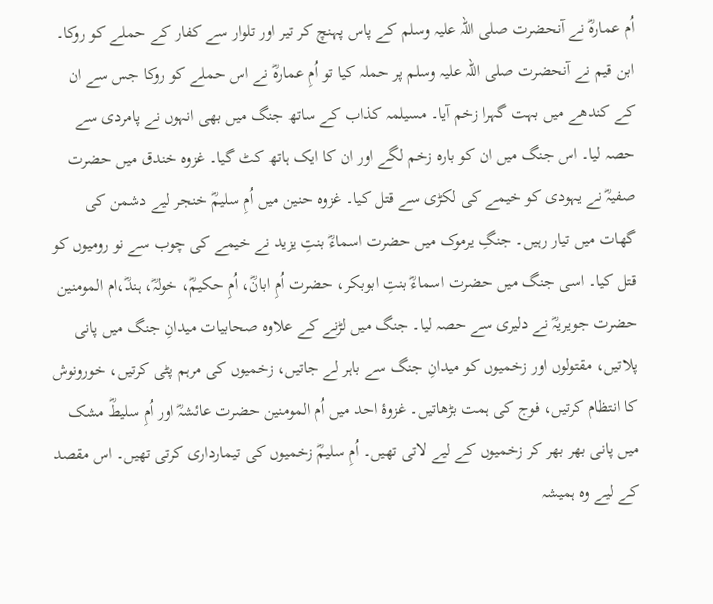اُم عمارہؓ نے آنحضرت صلی اللہ علیہ وسلم کے پاس پہنچ کر تیر اور تلوار سے کفار کے حملے کو روکا۔ ابن قیم نے آنحضرت صلی اللہ علیہ وسلم پر حملہ کیا تو اُمِ عمارہؓ نے اس حملے کو روکا جس سے ان کے کندھے میں بہت گہرا زخم آیا۔ مسیلمہ کذاب کے ساتھ جنگ میں بھی انہوں نے پامردی سے حصہ لیا۔ اس جنگ میں ان کو بارہ زخم لگے اور ان کا ایک ہاتھ کٹ گیا۔ غزوہ خندق میں حضرت صفیہؓ نے یہودی کو خیمے کی لکڑی سے قتل کیا۔ غزوہ حنین میں اُمِ سلیمؓ خنجر لیے دشمن کی گھات میں تیار رہیں۔ جنگِ یرموک میں حضرت اسماءؓ بنتِ یزید نے خیمے کی چوب سے نو رومیوں کو قتل کیا۔ اسی جنگ میں حضرت اسماءؓ بنتِ ابوبکر، حضرت اُمِ ابانؓ، اُمِ حکیمؓ، خولہؓ، ہندؓ،ام المومنین حضرت جویریہؓ نے دلیری سے حصہ لیا۔ جنگ میں لڑنے کے علاوہ صحابیات میدانِ جنگ میں پانی پلاتیں، مقتولوں اور زخمیوں کو میدانِ جنگ سے باہر لے جاتیں، زخمیوں کی مرہم پٹی کرتیں، خورونوش کا انتظام کرتیں، فوج کی ہمت بڑھاتیں۔ غزوۂ احد میں اُم المومنین حضرت عائشہؓ اور اُمِ سلیطؓ مشک میں پانی بھر بھر کر زخمیوں کے لیے لاتی تھیں۔ اُمِ سلیمؓ زخمیوں کی تیمارداری کرتی تھیں۔ اس مقصد کے لیے وہ ہمیشہ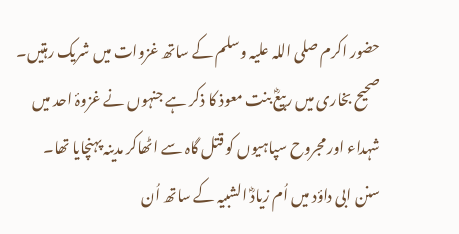حضور اکرم صلی اللہ علیہ وسلم کے ساتھ غزوات میں شریک رہتیں۔ صحیح بخاری میں ربیعؓ بنت معوذ کا ذکر ہے جنہوں نے غزوۂ احد میں شہداء اور مجروح سپاہیوں کو قتل گاہ سے اٹھاکر مدینہ پہنچایا تھا۔ سنن ابی داؤد میں اُم زیادؓ الشبیہ کے ساتھ اُن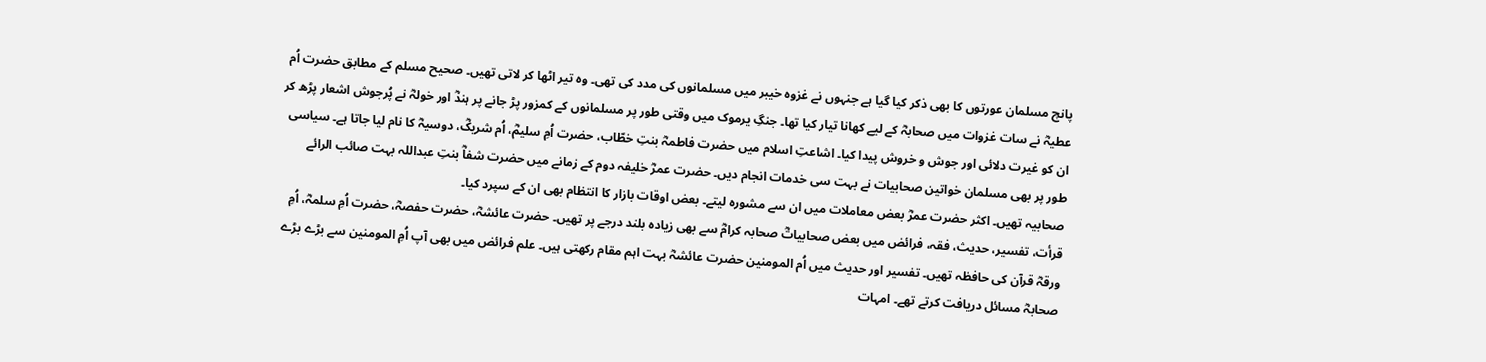پانچ مسلمان عورتوں کا بھی ذکر کیا گیا ہے جنہوں نے غزوہ خیبر میں مسلمانوں کی مدد کی تھی۔ وہ تیر اٹھا کر لاتی تھیں۔ صحیح مسلم کے مطابق حضرت اُم عطیہؓ نے سات غزوات میں صحابہؓ کے لیے کھانا تیار کیا تھا۔ جنگِ یرموک میں وقتی طور پر مسلمانوں کے کمزور پڑ جانے پر ہندؓ اور خولہؓ نے پُرجوش اشعار پڑھ کر ان کو غیرت دلائی اور جوش و خروش پیدا کیا۔ اشاعتِ اسلام میں حضرت فاطمہؓ بنتِ خطّاب، حضرت اُمِ سلیمؓ، اُم شریکؓ، دوسیہؓ کا نام لیا جاتا ہے۔ سیاسی طور پر بھی مسلمان خواتین صحابیات نے بہت سی خدمات انجام دیں۔ حضرت عمرؓ خلیفہ دوم کے زمانے میں حضرت شفاؓ بنتِ عبداللہ بہت صائب الرائے صحابیہ تھیں۔ اکثر حضرت عمرؓ بعض معاملات میں ان سے مشورہ لیتے۔ بعض اوقات بازار کا انتظام بھی ان کے سپرد کیا۔
قرأت، تفسیر، حدیث، فقہ، فرائض میں بعض صحابیاتؓ صحابہ کرامؓ سے بھی زیادہ بلند درجے پر تھیں۔ حضرت عائشہؓ، حضرت حفصہؓ، حضرت اُمِ سلمہؓ، اُمِ ورقہؓ قرآن کی حافظہ تھیں۔ تفسیر اور حدیث میں اُم المومنین حضرت عائشہؓ بہت اہم مقام رکھتی ہیں۔ علم فرائض میں بھی آپ اُمِ المومنین سے بڑے بڑے صحابہؓ مسائل دریافت کرتے تھے۔ امہات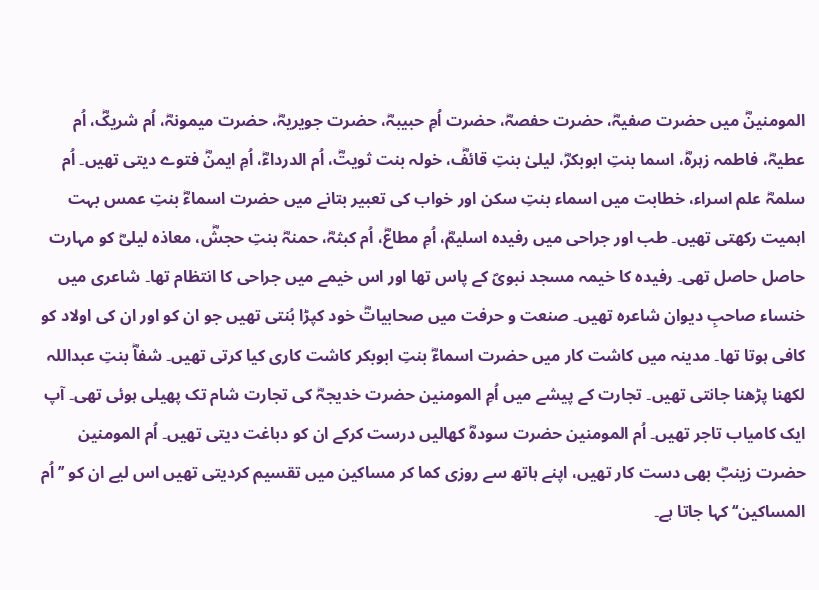المومنینؓ میں حضرت صفیہؓ، حضرت حفصہؓ، حضرت اُمِ حبیبہؓ، حضرت جویریہؓ، حضرت میمونہؓ، اُم شریکؓ، اُم عطیہؓ، فاطمہ زہرہؓ، اسما بنتِ ابوبکرؓ، لیلیٰ بنتِ قائفؓ، خولہ بنت ثویتؓ، اُم الدرداءؓ، اُمِ ایمنؓ فتوے دیتی تھیں۔ اُم سلمہؓ علم اسراء، خطابت میں اسماء بنتِ سکن اور خواب کی تعبیر بتانے میں حضرت اسماءؓ بنتِ عمس بہت اہمیت رکھتی تھیں۔ طب اور جراحی میں رفیدہ اسلیمؓ، اُمِ مطاعؓ، اُم کبثہؓ، حمنہؓ بنتِ حجشؓ، معاذہ لیلیؓ کو مہارت حاصل حاصل تھی۔ رفیدہ کا خیمہ مسجد نبویؐ کے پاس تھا اور اس خیمے میں جراحی کا انتظام تھا۔ شاعری میں خنساء صاحبِ دیوان شاعرہ تھیں۔ صنعت و حرفت میں صحابیاتؓ خود کپڑا بُنتی تھیں جو ان کو اور ان کی اولاد کو کافی ہوتا تھا۔ مدینہ میں کاشت کار میں حضرت اسماءؓ بنتِ ابوبکر کاشت کاری کیا کرتی تھیں۔ شفاؓ بنتِ عبداللہ لکھنا پڑھنا جانتی تھیں۔ تجارت کے پیشے میں اُمِ المومنین حضرت خدیجہؓ کی تجارت شام تک پھیلی ہوئی تھی۔ آپ ایک کامیاب تاجر تھیں۔ اُم المومنین حضرت سودہؓ کھالیں درست کرکے ان کو دباغت دیتی تھیں۔ اُم المومنین حضرت زینبؓ بھی دست کار تھیں، اپنے ہاتھ سے روزی کما کر مساکین میں تقسیم کردیتی تھیں اس لیے ان کو ’’اُم المساکین‘‘ کہا جاتا ہے۔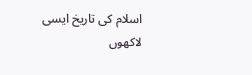اسلام کی تاریخ ایسی لاکھوں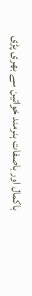باکمال اور باصفات ہنرمند خواتین سے بھری پڑی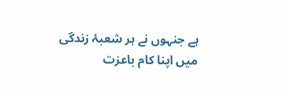ہے جنہوں نے ہر شعبۂ زندگی میں اپنا کام باعزت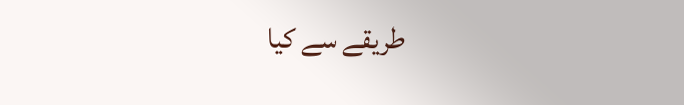طریقے سے کیا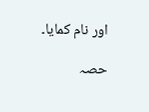اور نام کمایا۔

حصہ